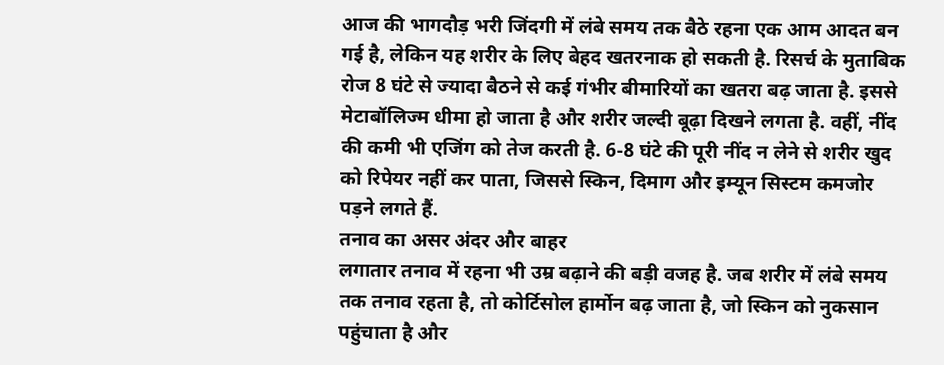आज की भागदौड़ भरी जिंदगी में लंबे समय तक बैठे रहना एक आम आदत बन गई है, लेकिन यह शरीर के लिए बेहद खतरनाक हो सकती है. रिसर्च के मुताबिक रोज 8 घंटे से ज्यादा बैठने से कई गंभीर बीमारियों का खतरा बढ़ जाता है. इससे मेटाबॉलिज्म धीमा हो जाता है और शरीर जल्दी बूढ़ा दिखने लगता है. वहीं, नींद की कमी भी एजिंग को तेज करती है. 6-8 घंटे की पूरी नींद न लेने से शरीर खुद को रिपेयर नहीं कर पाता, जिससे स्किन, दिमाग और इम्यून सिस्टम कमजोर पड़ने लगते हैं.
तनाव का असर अंदर और बाहर
लगातार तनाव में रहना भी उम्र बढ़ाने की बड़ी वजह है. जब शरीर में लंबे समय तक तनाव रहता है, तो कोर्टिसोल हार्मोन बढ़ जाता है, जो स्किन को नुकसान पहुंचाता है और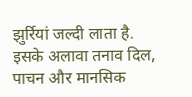झुर्रियां जल्दी लाता है. इसके अलावा तनाव दिल, पाचन और मानसिक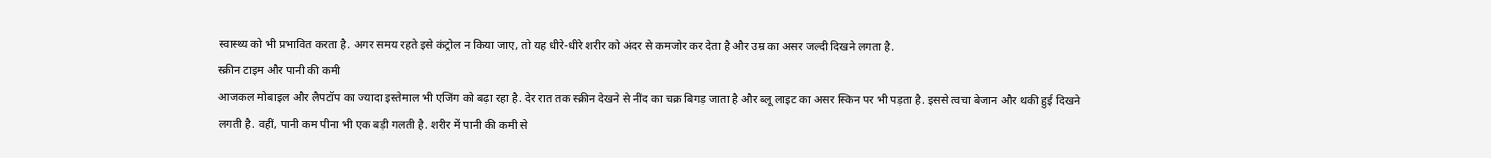स्वास्थ्य को भी प्रभावित करता है. अगर समय रहते इसे कंट्रोल न किया जाए, तो यह धीरे-धीरे शरीर को अंदर से कमजोर कर देता है और उम्र का असर जल्दी दिखने लगता है.
स्क्रीन टाइम और पानी की कमी
आजकल मोबाइल और लैपटॉप का ज्यादा इस्तेमाल भी एजिंग को बढ़ा रहा है. देर रात तक स्क्रीन देखने से नींद का चक्र बिगड़ जाता है और ब्लू लाइट का असर स्किन पर भी पड़ता है. इससे त्वचा बेजान और थकी हुई दिखने लगती है. वहीं, पानी कम पीना भी एक बड़ी गलती है. शरीर में पानी की कमी से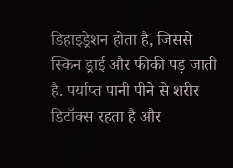डिहाइड्रेशन होता है, जिससे स्किन ड्राई और फीकी पड़ जाती है. पर्याप्त पानी पीने से शरीर डिटॉक्स रहता है और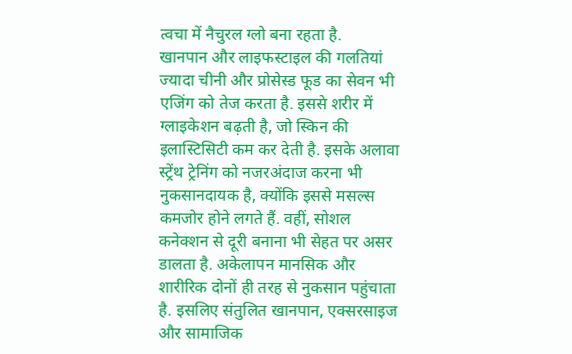त्वचा में नैचुरल ग्लो बना रहता है.
खानपान और लाइफस्टाइल की गलतियां
ज्यादा चीनी और प्रोसेस्ड फूड का सेवन भी एजिंग को तेज करता है. इससे शरीर में ग्लाइकेशन बढ़ती है, जो स्किन की इलास्टिसिटी कम कर देती है. इसके अलावा स्ट्रेंथ ट्रेनिंग को नजरअंदाज करना भी नुकसानदायक है, क्योंकि इससे मसल्स कमजोर होने लगते हैं. वहीं, सोशल कनेक्शन से दूरी बनाना भी सेहत पर असर डालता है. अकेलापन मानसिक और शारीरिक दोनों ही तरह से नुकसान पहुंचाता है. इसलिए संतुलित खानपान, एक्सरसाइज और सामाजिक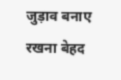जुड़ाव बनाए रखना बेहद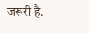जरूरी है.